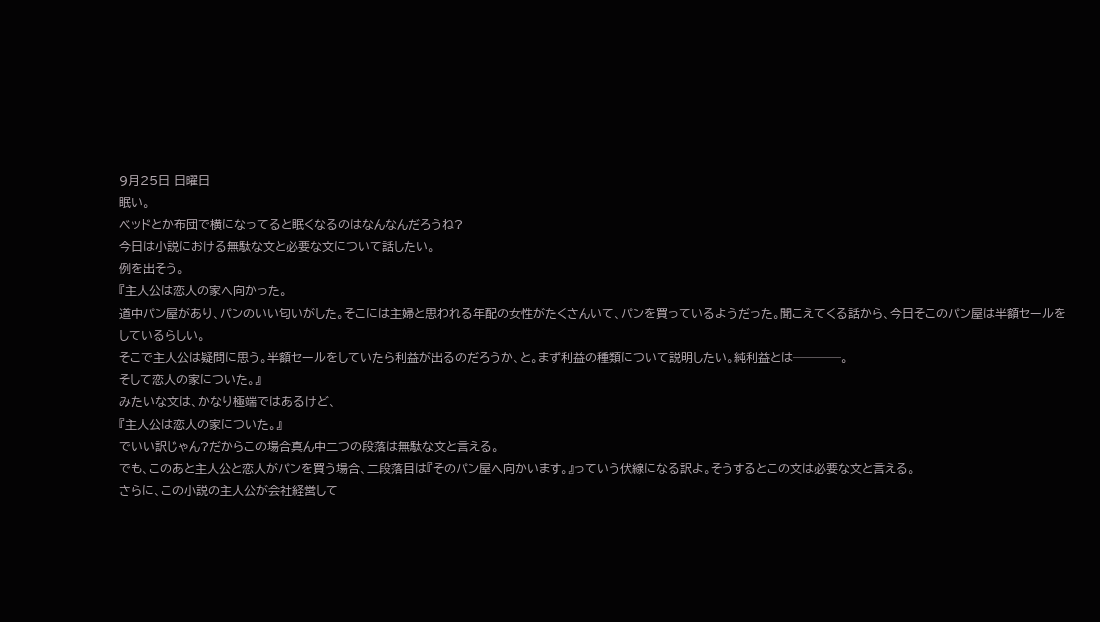9月25日 日曜日
眠い。
ベッドとか布団で横になってると眠くなるのはなんなんだろうね?
今日は小説における無駄な文と必要な文について話したい。
例を出そう。
『主人公は恋人の家へ向かった。
道中パン屋があり、パンのいい匂いがした。そこには主婦と思われる年配の女性がたくさんいて、パンを買っているようだった。聞こえてくる話から、今日そこのパン屋は半額セールをしているらしい。
そこで主人公は疑問に思う。半額セールをしていたら利益が出るのだろうか、と。まず利益の種類について説明したい。純利益とは────。
そして恋人の家についた。』
みたいな文は、かなり極端ではあるけど、
『主人公は恋人の家についた。』
でいい訳じゃん?だからこの場合真ん中二つの段落は無駄な文と言える。
でも、このあと主人公と恋人がパンを買う場合、二段落目は『そのパン屋へ向かいます。』っていう伏線になる訳よ。そうするとこの文は必要な文と言える。
さらに、この小説の主人公が会社経営して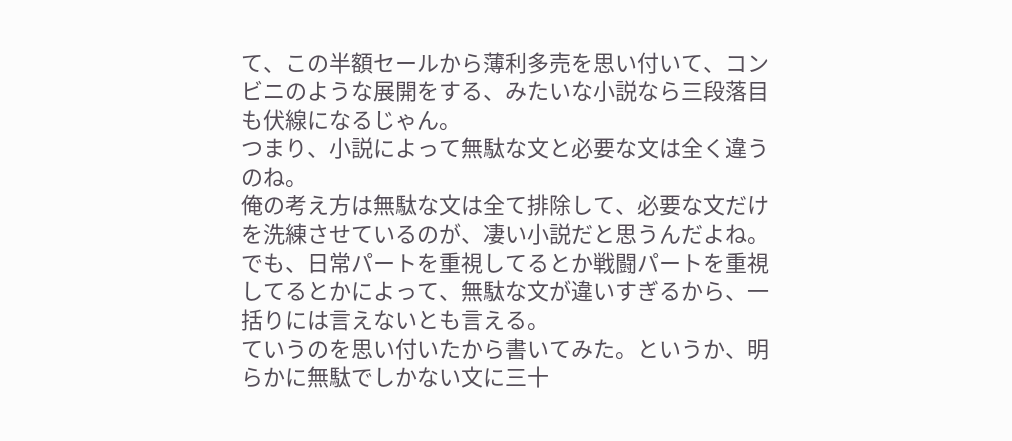て、この半額セールから薄利多売を思い付いて、コンビニのような展開をする、みたいな小説なら三段落目も伏線になるじゃん。
つまり、小説によって無駄な文と必要な文は全く違うのね。
俺の考え方は無駄な文は全て排除して、必要な文だけを洗練させているのが、凄い小説だと思うんだよね。
でも、日常パートを重視してるとか戦闘パートを重視してるとかによって、無駄な文が違いすぎるから、一括りには言えないとも言える。
ていうのを思い付いたから書いてみた。というか、明らかに無駄でしかない文に三十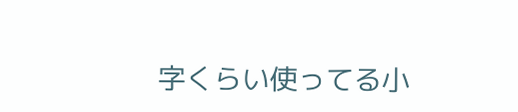字くらい使ってる小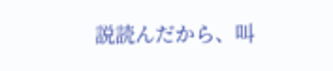説読んだから、叫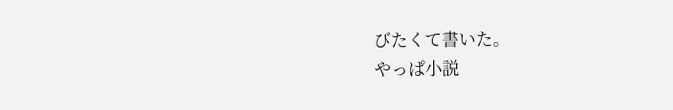びたくて書いた。
やっぱ小説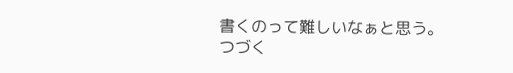書くのって難しいなぁと思う。
つづく